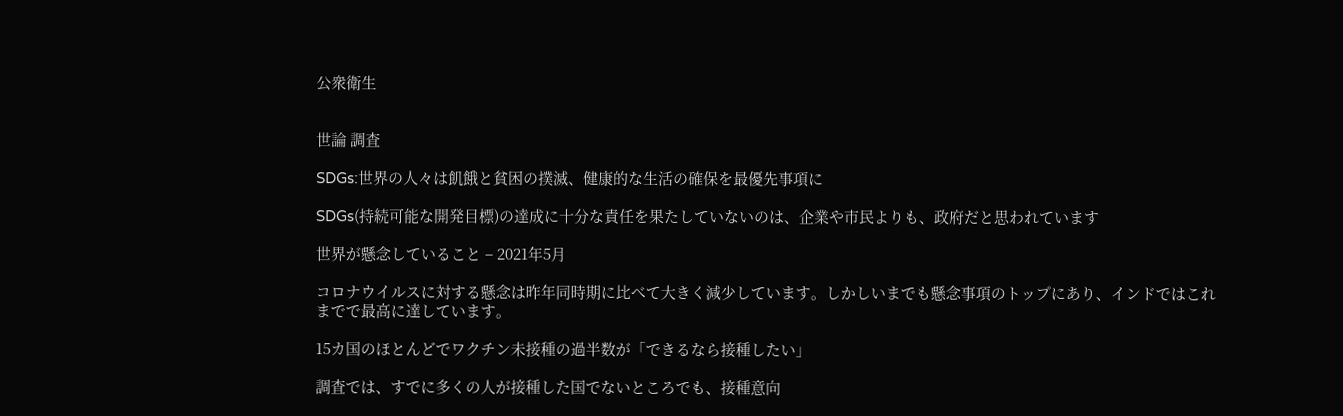公衆衛生


世論 調査

SDGs:世界の人々は飢餓と貧困の撲滅、健康的な生活の確保を最優先事項に

SDGs(持続可能な開発目標)の達成に十分な責任を果たしていないのは、企業や市民よりも、政府だと思われています

世界が懸念していること – 2021年5月

コロナウイルスに対する懸念は昨年同時期に比べて大きく減少しています。しかしいまでも懸念事項のトップにあり、インドではこれまでで最高に達しています。

15カ国のほとんどでワクチン未接種の過半数が「できるなら接種したい」

調査では、すでに多くの人が接種した国でないところでも、接種意向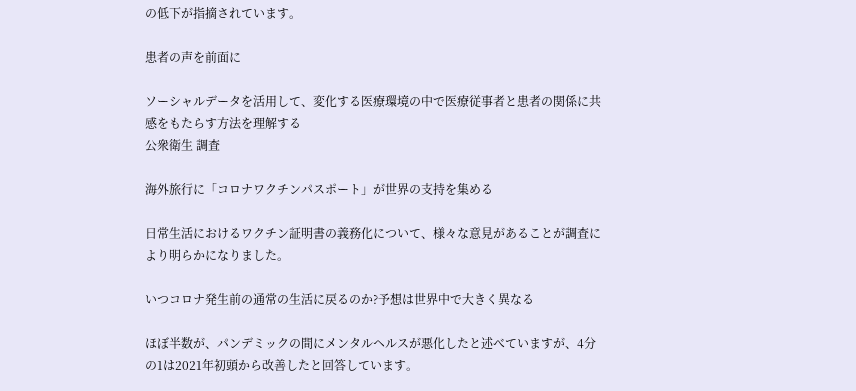の低下が指摘されています。

患者の声を前面に

ソーシャルデータを活用して、変化する医療環境の中で医療従事者と患者の関係に共感をもたらす方法を理解する
公衆衛生 調査

海外旅行に「コロナワクチンパスポート」が世界の支持を集める

日常生活におけるワクチン証明書の義務化について、様々な意見があることが調査により明らかになりました。

いつコロナ発生前の通常の生活に戻るのか?予想は世界中で大きく異なる

ほぼ半数が、パンデミックの間にメンタルヘルスが悪化したと述べていますが、4分の1は2021年初頭から改善したと回答しています。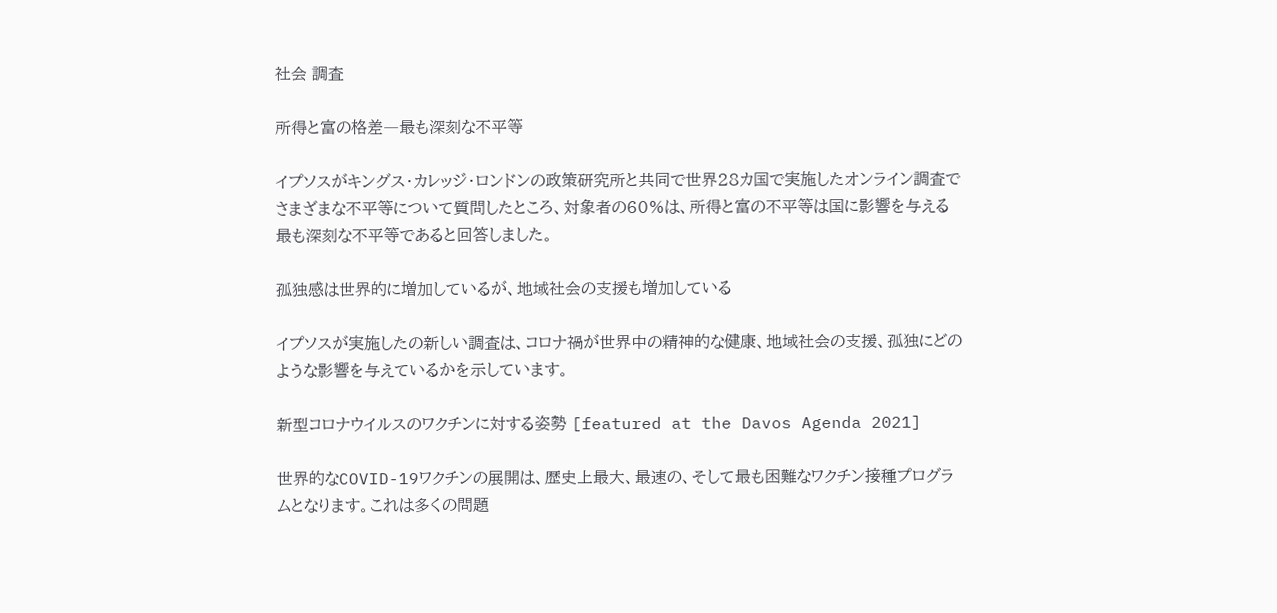社会 調査

所得と富の格差―最も深刻な不平等

イプソスがキングス・カレッジ・ロンドンの政策研究所と共同で世界28カ国で実施したオンライン調査でさまざまな不平等について質問したところ、対象者の60%は、所得と富の不平等は国に影響を与える最も深刻な不平等であると回答しました。

孤独感は世界的に増加しているが、地域社会の支援も増加している

イプソスが実施したの新しい調査は、コロナ禍が世界中の精神的な健康、地域社会の支援、孤独にどのような影響を与えているかを示しています。

新型コロナウイルスのワクチンに対する姿勢 [featured at the Davos Agenda 2021]

世界的なCOVID-19ワクチンの展開は、歴史上最大、最速の、そして最も困難なワクチン接種プログラムとなります。これは多くの問題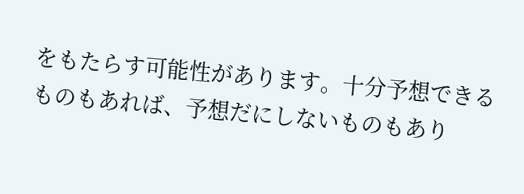をもたらす可能性があります。十分予想できるものもあれば、予想だにしないものもあり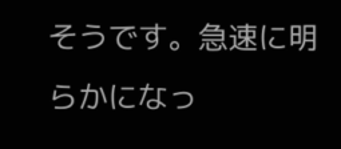そうです。急速に明らかになっ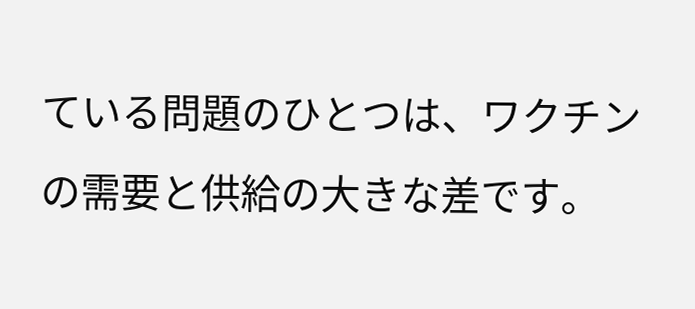ている問題のひとつは、ワクチンの需要と供給の大きな差です。